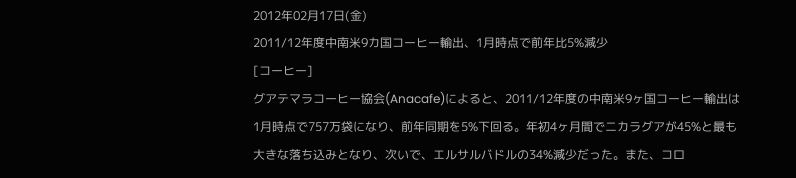2012年02月17日(金)
2011/12年度中南米9カ国コーヒー輸出、1月時点で前年比5%減少
[コーヒー]
グアテマラコーヒー協会(Anacafe)によると、2011/12年度の中南米9ヶ国コーヒー輸出は1月時点で757万袋になり、前年同期を5%下回る。年初4ヶ月間でニカラグアが45%と最も大きな落ち込みとなり、次いで、エルサルバドルの34%減少だった。また、コロ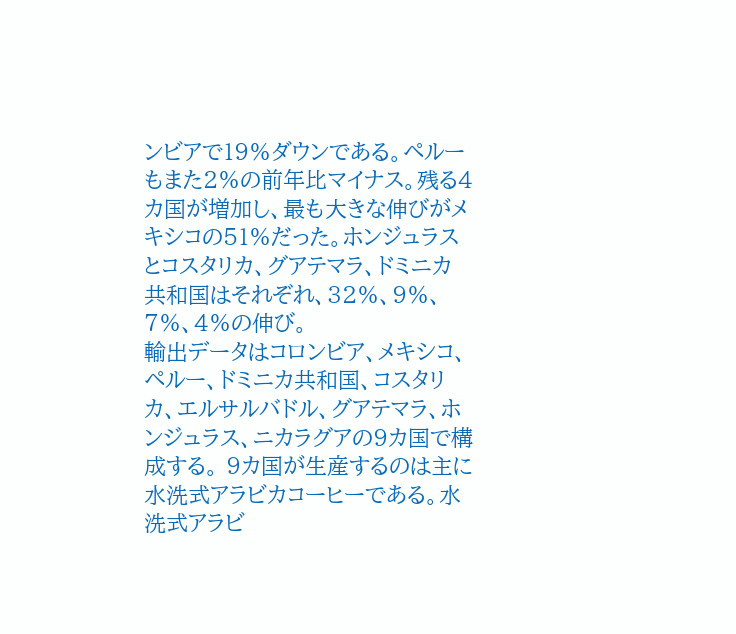ンビアで19%ダウンである。ペルーもまた2%の前年比マイナス。残る4カ国が増加し、最も大きな伸びがメキシコの51%だった。ホンジュラスとコスタリカ、グアテマラ、ドミニカ共和国はそれぞれ、32%、9%、7%、4%の伸び。
輸出データはコロンビア、メキシコ、ペルー、ドミニカ共和国、コスタリカ、エルサルバドル、グアテマラ、ホンジュラス、ニカラグアの9カ国で構成する。 9カ国が生産するのは主に水洗式アラビカコーヒーである。水洗式アラビ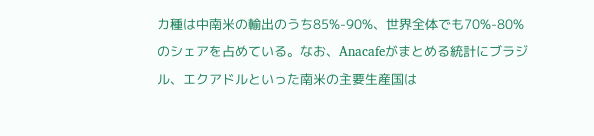カ種は中南米の輸出のうち85%-90%、世界全体でも70%-80%のシェアを占めている。なお、Anacafeがまとめる統計にブラジル、エクアドルといった南米の主要生産国は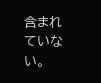含まれていない。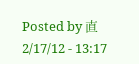Posted by 直 2/17/12 - 13:17